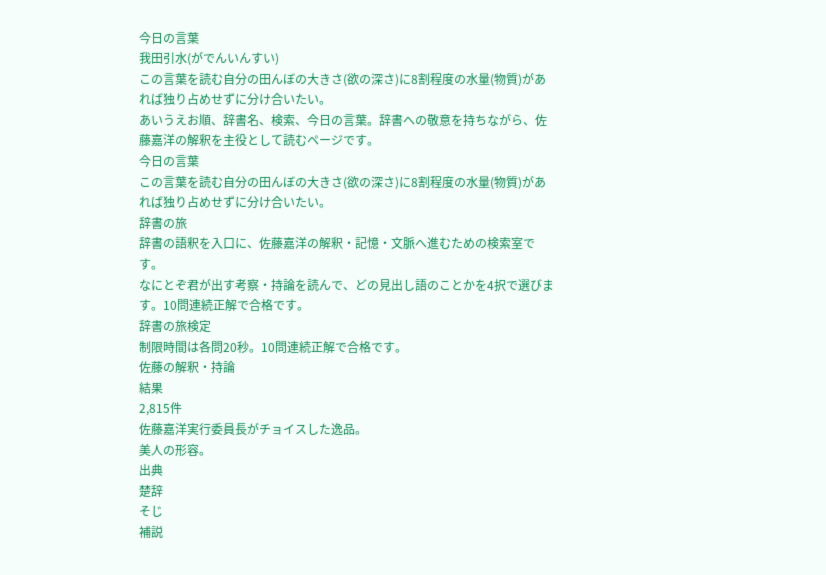今日の言葉
我田引水(がでんいんすい)
この言葉を読む自分の田んぼの大きさ(欲の深さ)に8割程度の水量(物質)があれば独り占めせずに分け合いたい。
あいうえお順、辞書名、検索、今日の言葉。辞書への敬意を持ちながら、佐藤嘉洋の解釈を主役として読むページです。
今日の言葉
この言葉を読む自分の田んぼの大きさ(欲の深さ)に8割程度の水量(物質)があれば独り占めせずに分け合いたい。
辞書の旅
辞書の語釈を入口に、佐藤嘉洋の解釈・記憶・文脈へ進むための検索室です。
なにとぞ君が出す考察・持論を読んで、どの見出し語のことかを4択で選びます。10問連続正解で合格です。
辞書の旅検定
制限時間は各問20秒。10問連続正解で合格です。
佐藤の解釈・持論
結果
2,815件
佐藤嘉洋実行委員長がチョイスした逸品。
美人の形容。
出典
楚辞
そじ
補説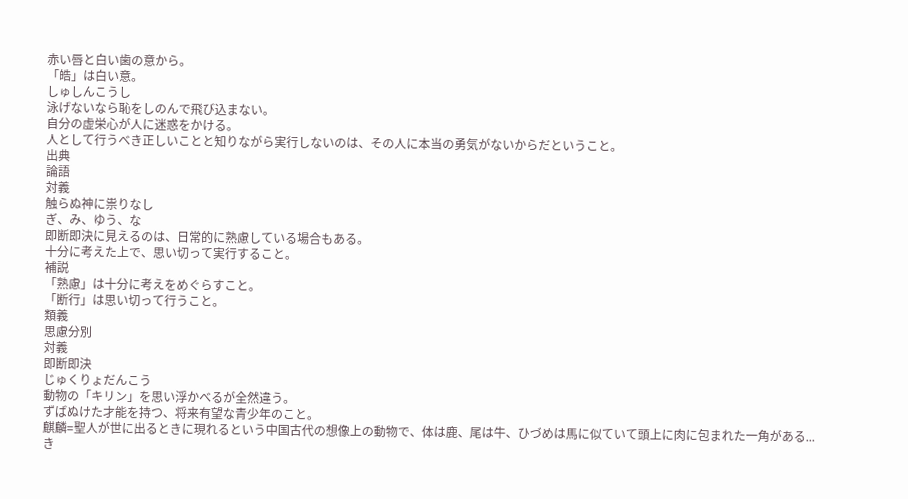赤い唇と白い歯の意から。
「皓」は白い意。
しゅしんこうし
泳げないなら恥をしのんで飛び込まない。
自分の虚栄心が人に迷惑をかける。
人として行うべき正しいことと知りながら実行しないのは、その人に本当の勇気がないからだということ。
出典
論語
対義
触らぬ神に祟りなし
ぎ、み、ゆう、な
即断即決に見えるのは、日常的に熟慮している場合もある。
十分に考えた上で、思い切って実行すること。
補説
「熟慮」は十分に考えをめぐらすこと。
「断行」は思い切って行うこと。
類義
思慮分別
対義
即断即決
じゅくりょだんこう
動物の「キリン」を思い浮かべるが全然違う。
ずばぬけた才能を持つ、将来有望な青少年のこと。
麒麟=聖人が世に出るときに現れるという中国古代の想像上の動物で、体は鹿、尾は牛、ひづめは馬に似ていて頭上に肉に包まれた一角がある...
き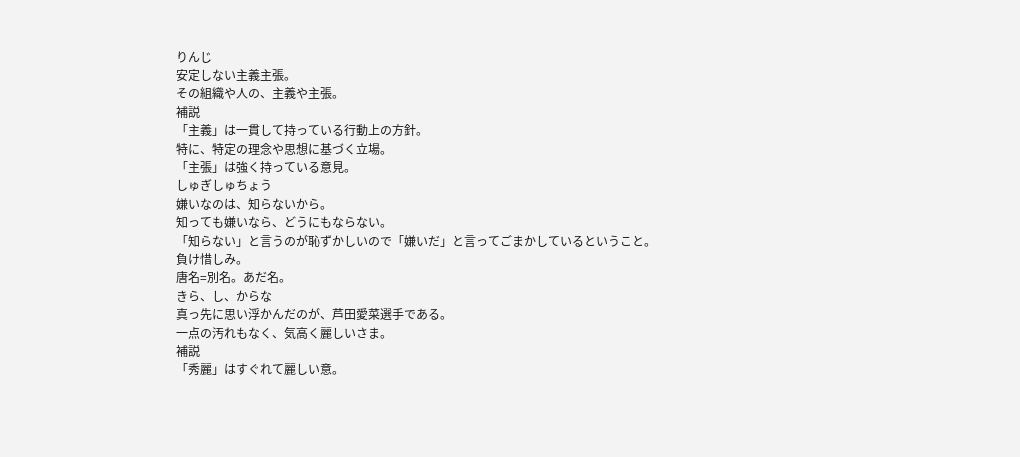りんじ
安定しない主義主張。
その組織や人の、主義や主張。
補説
「主義」は一貫して持っている行動上の方針。
特に、特定の理念や思想に基づく立場。
「主張」は強く持っている意見。
しゅぎしゅちょう
嫌いなのは、知らないから。
知っても嫌いなら、どうにもならない。
「知らない」と言うのが恥ずかしいので「嫌いだ」と言ってごまかしているということ。
負け惜しみ。
唐名=別名。あだ名。
きら、し、からな
真っ先に思い浮かんだのが、芦田愛菜選手である。
一点の汚れもなく、気高く麗しいさま。
補説
「秀麗」はすぐれて麗しい意。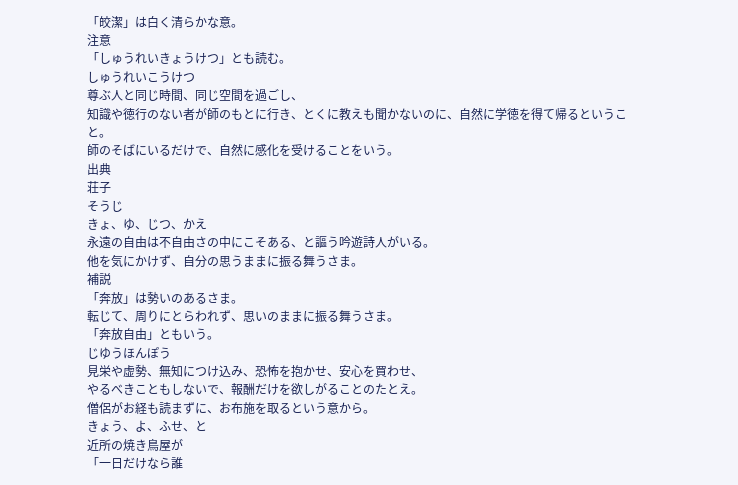「皎潔」は白く清らかな意。
注意
「しゅうれいきょうけつ」とも読む。
しゅうれいこうけつ
尊ぶ人と同じ時間、同じ空間を過ごし、
知識や徳行のない者が師のもとに行き、とくに教えも聞かないのに、自然に学徳を得て帰るということ。
師のそばにいるだけで、自然に感化を受けることをいう。
出典
荘子
そうじ
きょ、ゆ、じつ、かえ
永遠の自由は不自由さの中にこそある、と謳う吟遊詩人がいる。
他を気にかけず、自分の思うままに振る舞うさま。
補説
「奔放」は勢いのあるさま。
転じて、周りにとらわれず、思いのままに振る舞うさま。
「奔放自由」ともいう。
じゆうほんぽう
見栄や虚勢、無知につけ込み、恐怖を抱かせ、安心を買わせ、
やるべきこともしないで、報酬だけを欲しがることのたとえ。
僧侶がお経も読まずに、お布施を取るという意から。
きょう、よ、ふせ、と
近所の焼き鳥屋が
「一日だけなら誰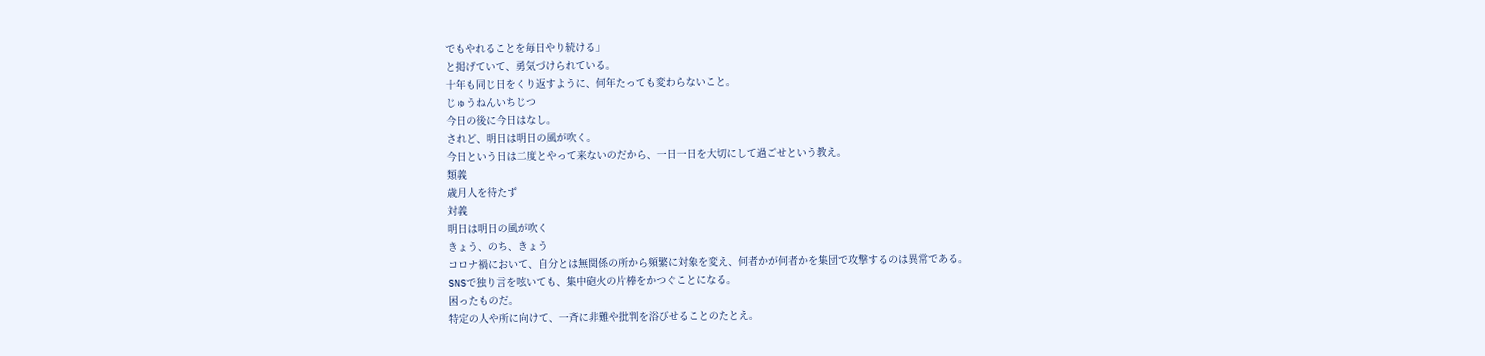でもやれることを毎日やり続ける」
と掲げていて、勇気づけられている。
十年も同じ日をくり返すように、何年たっても変わらないこと。
じゅうねんいちじつ
今日の後に今日はなし。
されど、明日は明日の風が吹く。
今日という日は二度とやって来ないのだから、一日一日を大切にして過ごせという教え。
類義
歳月人を待たず
対義
明日は明日の風が吹く
きょう、のち、きょう
コロナ禍において、自分とは無関係の所から頻繁に対象を変え、何者かが何者かを集団で攻撃するのは異常である。
SNSで独り言を呟いても、集中砲火の片棒をかつぐことになる。
困ったものだ。
特定の人や所に向けて、一斉に非難や批判を浴びせることのたとえ。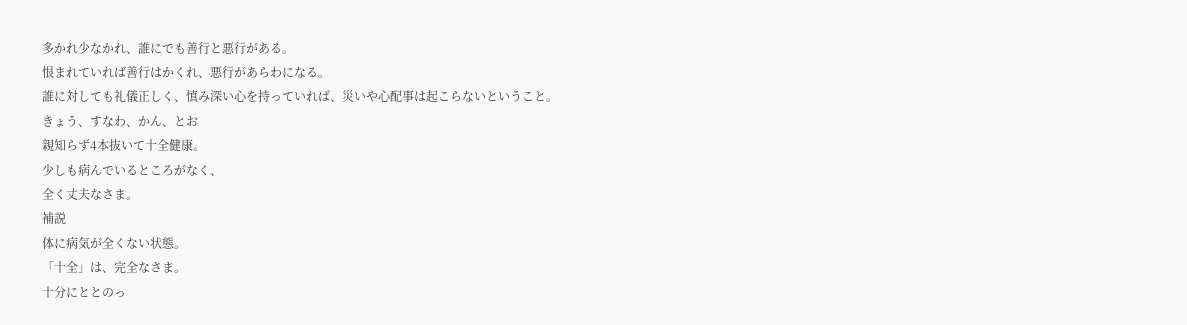多かれ少なかれ、誰にでも善行と悪行がある。
恨まれていれば善行はかくれ、悪行があらわになる。
誰に対しても礼儀正しく、慎み深い心を持っていれば、災いや心配事は起こらないということ。
きょう、すなわ、かん、とお
親知らず4本抜いて十全健康。
少しも病んでいるところがなく、
全く丈夫なさま。
補説
体に病気が全くない状態。
「十全」は、完全なさま。
十分にととのっ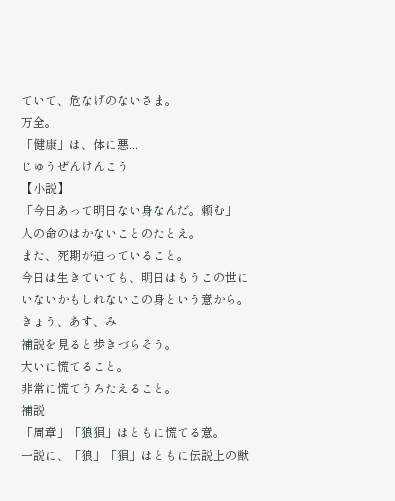ていて、危なげのないさま。
万全。
「健康」は、体に悪...
じゅうぜんけんこう
【小説】
「今日あって明日ない身なんだ。頼む」
人の命のはかないことのたとえ。
また、死期が迫っていること。
今日は生きていても、明日はもうこの世にいないかもしれないこの身という意から。
きょう、あす、み
補説を見ると歩きづらそう。
大いに慌てること。
非常に慌てうろたえること。
補説
「周章」「狼狽」はともに慌てる意。
一説に、「狼」「狽」はともに伝説上の獣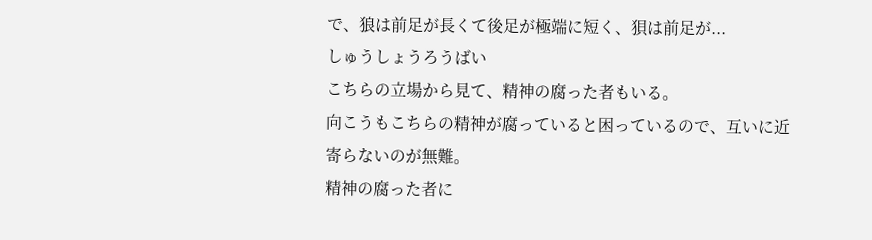で、狼は前足が長くて後足が極端に短く、狽は前足が...
しゅうしょうろうばい
こちらの立場から見て、精神の腐った者もいる。
向こうもこちらの精神が腐っていると困っているので、互いに近寄らないのが無難。
精神の腐った者に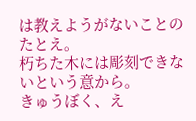は教えようがないことのたとえ。
朽ちた木には彫刻できないという意から。
きゅうぼく、え